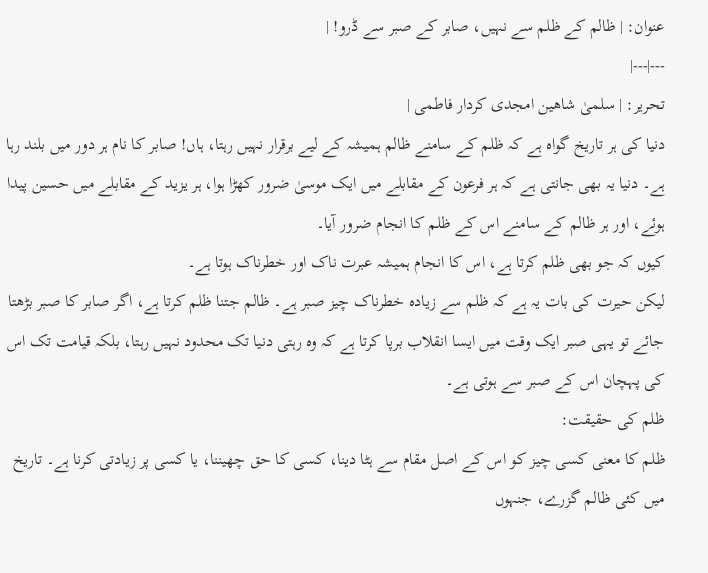عنوان: | ظالم کے ظلم سے نہیں، صابر کے صبر سے ڈرو! |
---|---|
تحریر: | سلمیٰ شاھین امجدی کردار فاطمی |
دنیا کی ہر تاریخ گواہ ہے کہ ظلم کے سامنے ظالم ہمیشہ کے لیے برقرار نہیں رہتا، ہاں! صابر کا نام ہر دور میں بلند رہا ہے۔ دنیا یہ بھی جانتی ہے کہ ہر فرعون کے مقابلے میں ایک موسیٰ ضرور کھڑا ہوا، ہر یزید کے مقابلے میں حسین پیدا ہوئے، اور ہر ظالم کے سامنے اس کے ظلم کا انجام ضرور آیا۔
کیوں کہ جو بھی ظلم کرتا ہے، اس کا انجام ہمیشہ عبرت ناک اور خطرناک ہوتا ہے۔
لیکن حیرت کی بات یہ ہے کہ ظلم سے زیادہ خطرناک چیز صبر ہے۔ ظالم جتنا ظلم کرتا ہے، اگر صابر کا صبر بڑھتا جائے تو یہی صبر ایک وقت میں ایسا انقلاب برپا کرتا ہے کہ وہ رہتی دنیا تک محدود نہیں رہتا، بلکہ قیامت تک اس کی پہچان اس کے صبر سے ہوتی ہے۔
ظلم کی حقیقت:
ظلم کا معنی کسی چیز کو اس کے اصل مقام سے ہٹا دینا، کسی کا حق چھیننا، یا کسی پر زیادتی کرنا ہے۔ تاریخ میں کئی ظالم گزرے، جنہوں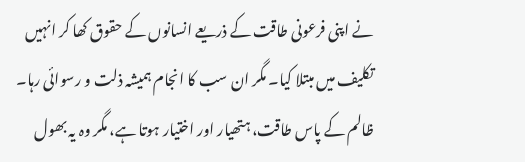نے اپنی فرعونی طاقت کے ذریعے انسانوں کے حقوق کھا کر انہیں تکلیف میں مبتلا کیا۔ مگر ان سب کا انجام ہمیشہ ذلت و رسوائی رہا۔
ظالم کے پاس طاقت، ہتھیار اور اختیار ہوتا ہے، مگر وہ یہ بھول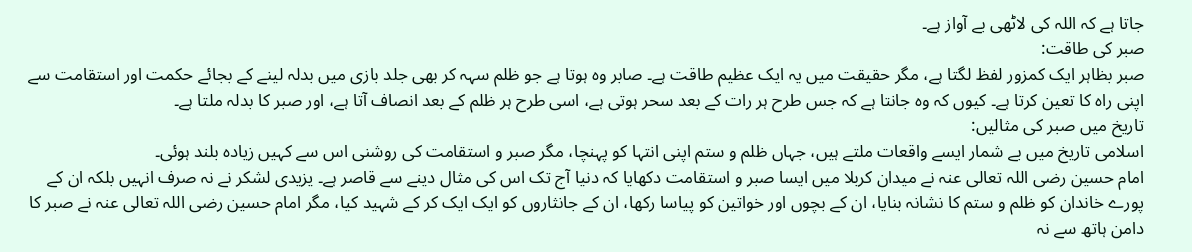جاتا ہے کہ اللہ کی لاٹھی بے آواز ہے۔
صبر کی طاقت:
صبر بظاہر ایک کمزور لفظ لگتا ہے، مگر حقیقت میں یہ ایک عظیم طاقت ہے۔ صابر وہ ہوتا ہے جو ظلم سہہ کر بھی جلد بازی میں بدلہ لینے کے بجائے حکمت اور استقامت سے اپنی راہ کا تعین کرتا ہے۔ کیوں کہ وہ جانتا ہے کہ جس طرح ہر رات کے بعد سحر ہوتی ہے، اسی طرح ہر ظلم کے بعد انصاف آتا ہے، اور صبر کا بدلہ ملتا ہے۔
تاریخ میں صبر کی مثالیں:
اسلامی تاریخ میں بے شمار ایسے واقعات ملتے ہیں، جہاں ظلم و ستم اپنی انتہا کو پہنچا، مگر صبر و استقامت کی روشنی اس سے کہیں زیادہ بلند ہوئی۔
امام حسین رضی اللہ تعالی عنہ نے میدان کربلا میں ایسا صبر و استقامت دکھایا کہ دنیا آج تک اس کی مثال دینے سے قاصر ہے۔ یزیدی لشکر نے نہ صرف انہیں بلکہ ان کے پورے خاندان کو ظلم و ستم کا نشانہ بنایا، ان کے بچوں اور خواتین کو پیاسا رکھا، ان کے جانثاروں کو ایک ایک کر کے شہید کیا، مگر امام حسین رضی اللہ تعالی عنہ نے صبر کا دامن ہاتھ سے نہ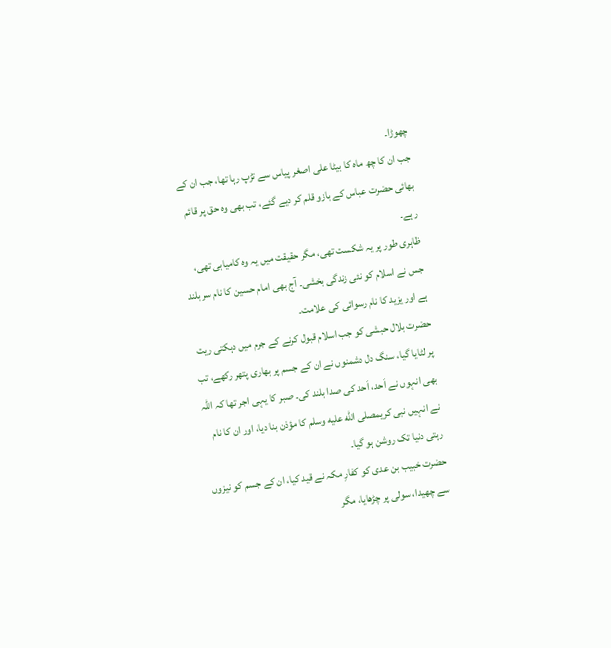چھوڑا۔
جب ان کا چھ ماہ کا بیٹا علی اصغر پیاس سے تڑپ رہا تھا، جب ان کے بھائی حضرت عباس کے بازو قلم کر دیے گئے، تب بھی وہ حق پر قائم رہے۔
ظاہری طور پر یہ شکست تھی، مگر حقیقت میں یہ وہ کامیابی تھی، جس نے اسلام کو نئی زندگی بخشی۔ آج بھی امام حسین کا نام سربلند ہے اور یزید کا نام رسوائی کی علامت۔
حضرت بلال حبشی کو جب اسلام قبول کرنے کے جرم میں دہکتی ریت پر لٹایا گیا، سنگ دل دشمنوں نے ان کے جسم پر بھاری پتھر رکھے، تب بھی انہوں نے اَحد، اَحد کی صدا بلند کی۔ صبر کا یہی اجر تھا کہ اللہ نے انہیں نبی کریمصلى الله عليه وسلم کا مؤذن بنا دیا، اور ان کا نام رہتی دنیا تک روشن ہو گیا۔
حضرت خبیب بن عدی کو کفارِ مکہ نے قید کیا، ان کے جسم کو نیزوں سے چھیدا، سولی پر چڑھایا، مگر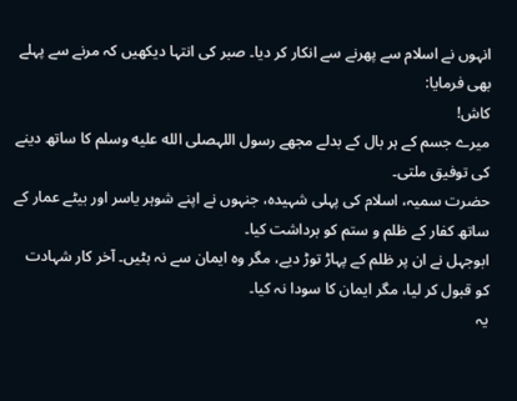انہوں نے اسلام سے پھرنے سے انکار کر دیا۔ صبر کی انتہا دیکھیں کہ مرنے سے پہلے بھی فرمایا:
کاش!
میرے جسم کے ہر بال کے بدلے مجھے رسول اللہصلى الله عليه وسلم کا ساتھ دینے کی توفیق ملتی۔
حضرت سمیہ، اسلام کی پہلی شہیدہ، جنہوں نے اپنے شوہر یاسر اور بیٹے عمار کے ساتھ کفار کے ظلم و ستم کو برداشت کیا۔
ابوجہل نے ان پر ظلم کے پہاڑ توڑ دیے، مگر وہ ایمان سے نہ ہٹیں۔ آخر کار شہادت کو قبول کر لیا، مگر ایمان کا سودا نہ کیا۔
یہ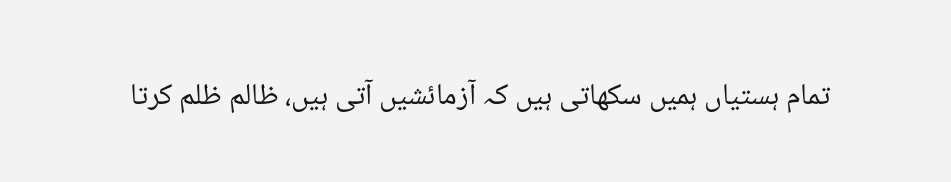تمام ہستیاں ہمیں سکھاتی ہیں کہ آزمائشیں آتی ہیں، ظالم ظلم کرتا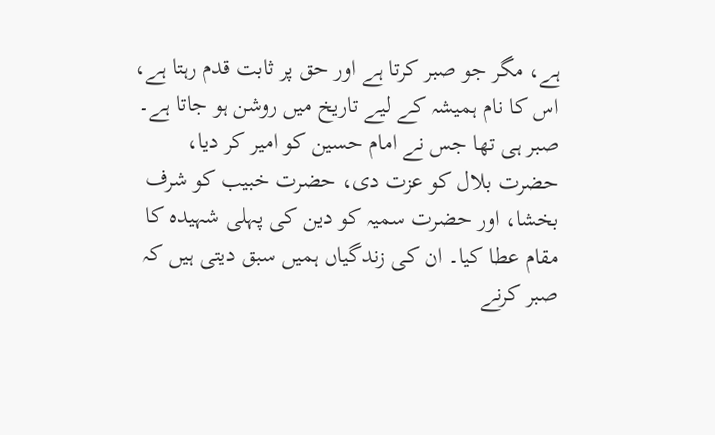ہے، مگر جو صبر کرتا ہے اور حق پر ثابت قدم رہتا ہے، اس کا نام ہمیشہ کے لیے تاریخ میں روشن ہو جاتا ہے۔
صبر ہی تھا جس نے امام حسین کو امیر کر دیا، حضرت بلال کو عزت دی، حضرت خبیب کو شرف بخشا، اور حضرت سمیہ کو دین کی پہلی شہیدہ کا مقام عطا کیا۔ ان کی زندگیاں ہمیں سبق دیتی ہیں کہ صبر کرنے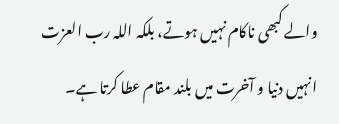والے کبھی ناکام نہیں ہوتے، بلکہ اللہ رب العزت انہیں دنیا و آخرت میں بلند مقام عطا کرتا ہے۔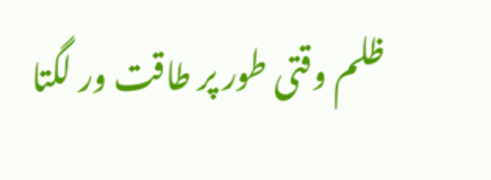ظلم وقتی طور پر طاقت ور لگتا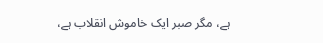ہے، مگر صبر ایک خاموش انقلاب ہے،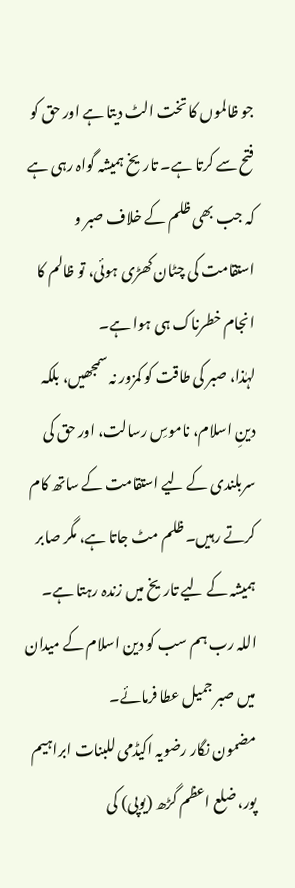جو ظالموں کا تخت الٹ دیتا ہے اور حق کو فتح سے کرتا ہے۔ تاریخ ہمیشہ گواہ رہی ہے کہ جب بھی ظلم کے خلاف صبر و استقامت کی چٹان کھڑی ہوئی، تو ظالم کا انجام خطرناک ہی ہوا ہے۔
لہٰذا، صبر کی طاقت کو کمزور نہ سمجھیں، بلکہ دینِ اسلام، ناموسِ رسالت، اور حق کی سربلندی کے لیے استقامت کے ساتھ کام کرتے رہیں۔ ظلم مٹ جاتا ہے، مگر صابر ہمیشہ کے لیے تاریخ میں زندہ رہتا ہے۔
اللہ رب ہم سب کو دین اسلام کے میدان میں صبر جمیل عطا فرمائے۔
مضمون نگار رضویہ اکیڈمی للبنات ابراہیم پور، ضلع اعظم گڑھ (یوپی) کی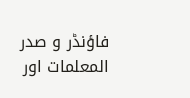فاؤنڈر و صدر المعلمات اور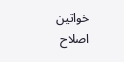خواتین اصلاح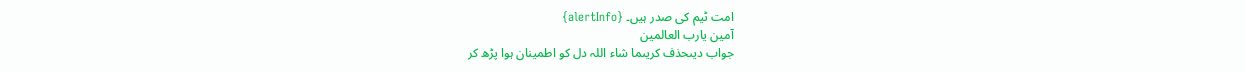امت ٹیم کی صدر ہیں۔ {alertInfo}
آمین یارب العالمین
جواب دیںحذف کریںما شاء اللہ دل کو اطمینان ہوا پڑھ کر